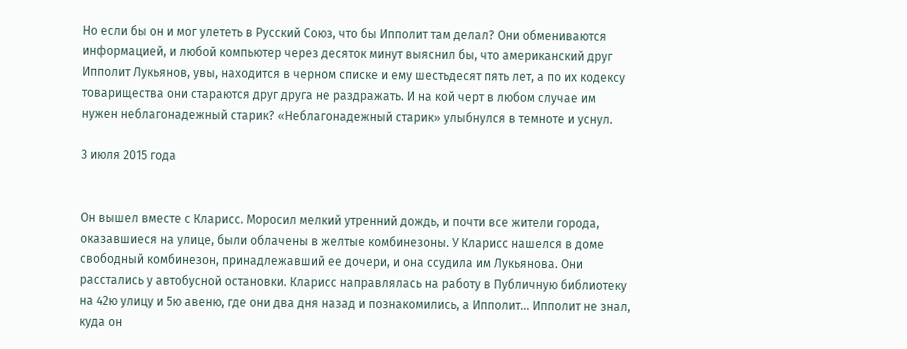Но если бы он и мог улететь в Русский Союз, что бы Ипполит там делал? Они обмениваются информацией, и любой компьютер через десяток минут выяснил бы, что американский друг Ипполит Лукьянов, увы, находится в черном списке и ему шестьдесят пять лет, а по их кодексу товарищества они стараются друг друга не раздражать. И на кой черт в любом случае им нужен неблагонадежный старик? «Неблагонадежный старик» улыбнулся в темноте и уснул.

3 июля 2015 года


Он вышел вместе с Кларисс. Моросил мелкий утренний дождь, и почти все жители города, оказавшиеся на улице, были облачены в желтые комбинезоны. У Кларисс нашелся в доме свободный комбинезон, принадлежавший ее дочери, и она ссудила им Лукьянова. Они расстались у автобусной остановки. Кларисс направлялась на работу в Публичную библиотеку на 42ю улицу и 5ю авеню, где они два дня назад и познакомились, а Ипполит… Ипполит не знал, куда он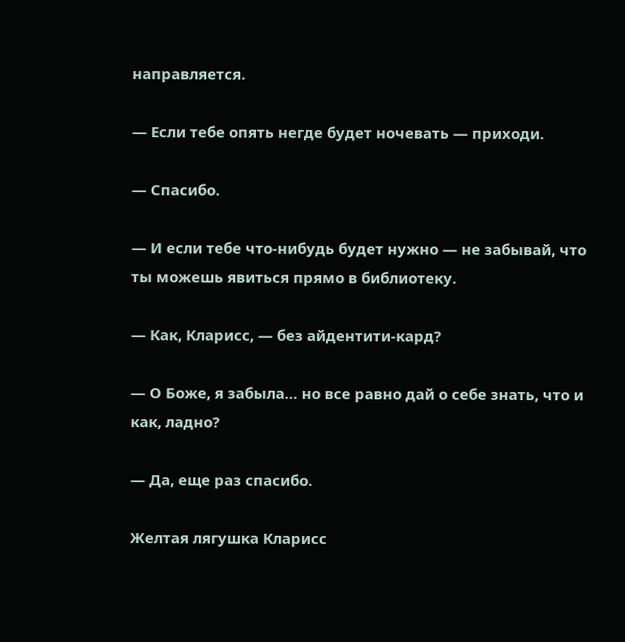направляется.

— Если тебе опять негде будет ночевать — приходи.

— Спасибо.

— И если тебе что-нибудь будет нужно — не забывай, что ты можешь явиться прямо в библиотеку.

— Как, Кларисс, — без айдентити-кард?

— О Боже, я забыла… но все равно дай о себе знать, что и как, ладно?

— Да, еще раз спасибо.

Желтая лягушка Кларисс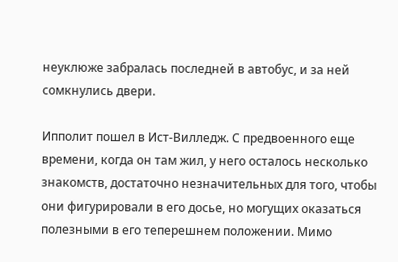неуклюже забралась последней в автобус, и за ней сомкнулись двери.

Ипполит пошел в Ист-Вилледж. С предвоенного еще времени, когда он там жил, у него осталось несколько знакомств, достаточно незначительных для того, чтобы они фигурировали в его досье, но могущих оказаться полезными в его теперешнем положении. Мимо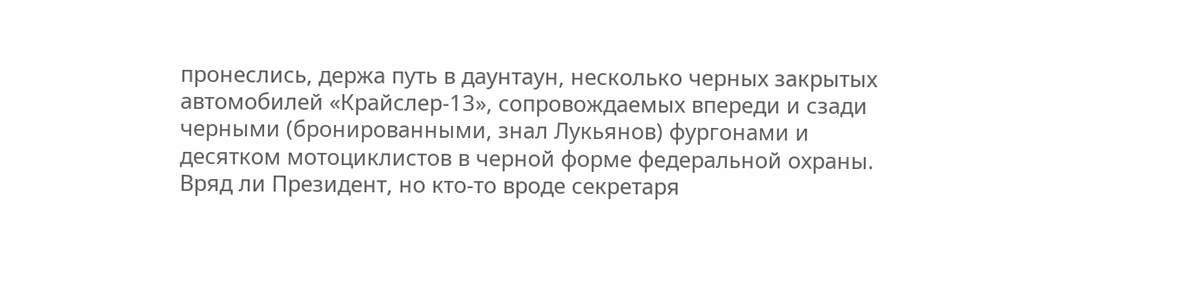пронеслись, держа путь в даунтаун, несколько черных закрытых автомобилей «Крайслер-13», сопровождаемых впереди и сзади черными (бронированными, знал Лукьянов) фургонами и десятком мотоциклистов в черной форме федеральной охраны. Вряд ли Президент, но кто-то вроде секретаря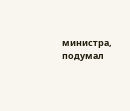министра, подумал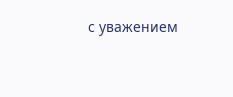с уважением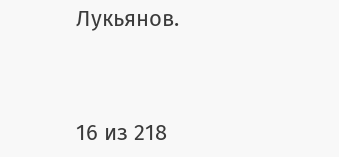Лукьянов.



16 из 218